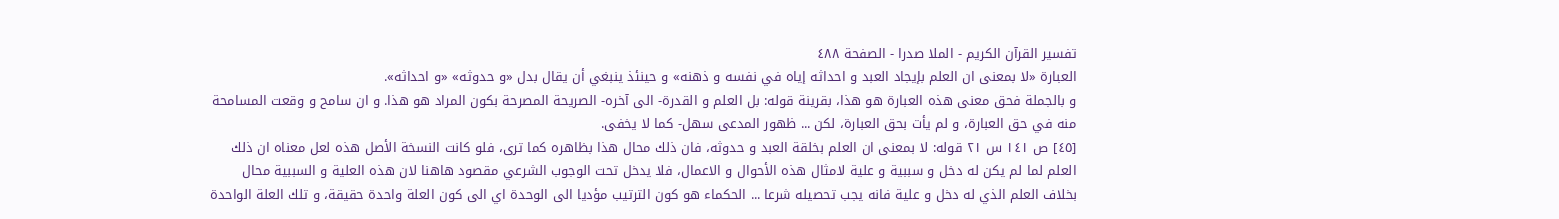تفسیر القرآن الکریم - الملا صدرا - الصفحة ٤٨٨
العبارة «لا بمعنى ان العلم بإيجاد العبد و احداثه إياه في نفسه و ذهنه» و حينئذ ينبغي أن يقال بدل «و حدوثه» «و احداثه».
و بالجملة فحق معنى هذه العبارة هو هذا، بقرينة قوله: بل العلم و القدرة- الى آخره- الصريحة المصرحة بكون المراد هو هذا. و ان سامح و وقعت المسامحة منه في حق العبارة، و لم يأت بحق العبارة، لكن ... ظهور المدعى سهل- كما لا يخفى.
[٤٥] ص ١٤١ س ٢١ قوله: لا بمعنى ان العلم بخلقة العبد و حدوثه، فان ذلك محال هذا بظاهره كما ترى، فلو كانت النسخة الأصل هذه لعل معناه ان ذلك العلم لما لم يكن له دخل و سببية و علية لامثال هذه الأحوال و الاعمال، فلا يدخل تحت الوجوب الشرعي مقصود هاهنا لان هذه العلية و السببية محال بخلاف العلم الذي له دخل و علية فانه يجب تحصيله شرعا ... الحكماء هو كون الترتيب مؤديا الى الوحدة اي الى كون العلة واحدة حقيقة، و تلك العلة الواحدة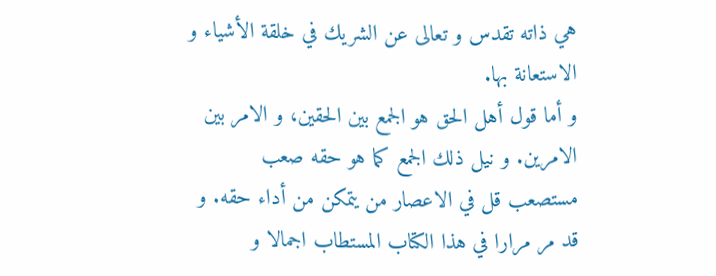هي ذاته تقدس و تعالى عن الشريك في خلقة الأشياء و الاستعانة بها.
و أما قول أهل الحق هو الجمع بين الحقين، و الامر بين الامرين. و نيل ذلك الجمع كما هو حقه صعب مستصعب قل في الاعصار من يتمكن من أداء حقه. و قد مر مرارا في هذا الكتاب المستطاب اجمالا و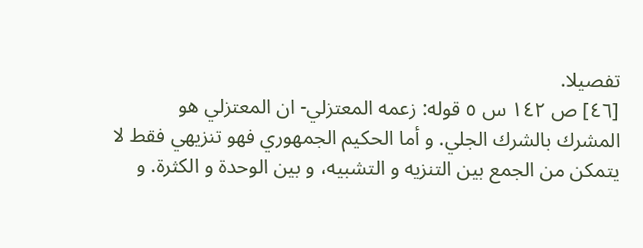تفصيلا.
[٤٦] ص ١٤٢ س ٥ قوله: زعمه المعتزلي- ان المعتزلي هو المشرك بالشرك الجلي. و أما الحكيم الجمهوري فهو تنزيهي فقط لا يتمكن من الجمع بين التنزيه و التشبيه، و بين الوحدة و الكثرة. و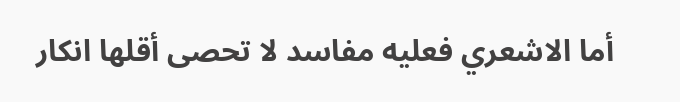أما الاشعري فعليه مفاسد لا تحصى أقلها انكار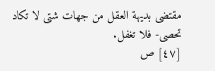مقتضى بديهة العقل من جهات شتى لا تكاد تحصى- فلا تغفل.
[٤٧] ص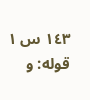١٤٣ س ١ قوله: و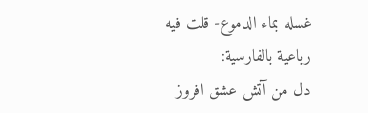غسله بماء الدموع- قلت فيه رباعية بالفارسية:
دل من آتش عشق افروز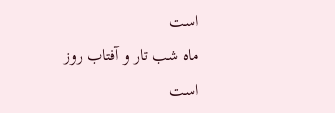است
ماه شب تار و آفتاب روز است